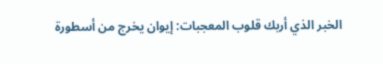الخبر الذي أربك قلوب المعجبات: إيوان يخرج من أسطورة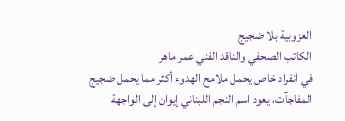العزوبية بلا ضجيج
الكاتب الصحفي والناقد الفني عمر ماهر
في انفراد خاص يحمل ملامح الهدوء أكثر مما يحمل ضجيج المفاجآت، يعود اسم النجم اللبناني إيوان إلى الواجهة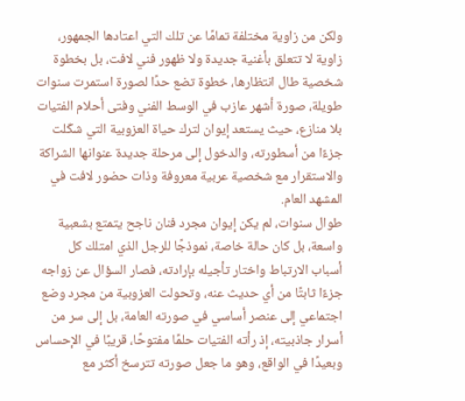ولكن من زاوية مختلفة تمامًا عن تلك التي اعتادها الجمهور، زاوية لا تتعلق بأغنية جديدة ولا ظهور فني لافت، بل بخطوة شخصية طال انتظارها، خطوة تضع حدًا لصورة استمرت سنوات طويلة، صورة أشهر عازب في الوسط الفني وفتى أحلام الفتيات بلا منازع، حيث يستعد إيوان لترك حياة العزوبية التي شكّلت جزءًا من أسطورته، والدخول إلى مرحلة جديدة عنوانها الشراكة والاستقرار مع شخصية عربية معروفة وذات حضور لافت في المشهد العام.
طوال سنوات، لم يكن إيوان مجرد فنان ناجح يتمتع بشعبية واسعة، بل كان حالة خاصة، نموذجًا للرجل الذي امتلك كل أسباب الارتباط واختار تأجيله بإرادته، فصار السؤال عن زواجه جزءًا ثابتًا من أي حديث عنه، وتحولت العزوبية من مجرد وضع اجتماعي إلى عنصر أساسي في صورته العامة، بل إلى سر من أسرار جاذبيته، إذ رأته الفتيات حلمًا مفتوحًا، قريبًا في الإحساس وبعيدًا في الواقع، وهو ما جعل صورته تترسخ أكثر مع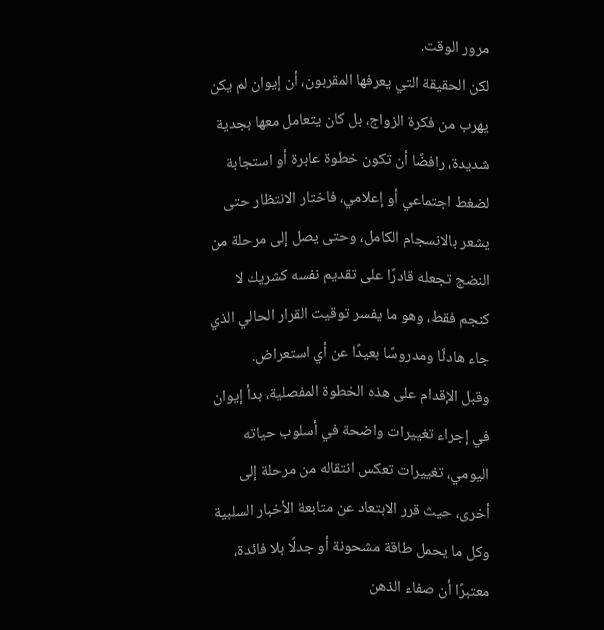مرور الوقت.
لكن الحقيقة التي يعرفها المقربون، أن إيوان لم يكن يهرب من فكرة الزواج، بل كان يتعامل معها بجدية شديدة، رافضًا أن تكون خطوة عابرة أو استجابة لضغط اجتماعي أو إعلامي، فاختار الانتظار حتى يشعر بالانسجام الكامل، وحتى يصل إلى مرحلة من النضج تجعله قادرًا على تقديم نفسه كشريك لا كنجم فقط، وهو ما يفسر توقيت القرار الحالي الذي جاء هادئًا ومدروسًا بعيدًا عن أي استعراض.
وقبل الإقدام على هذه الخطوة المفصلية، بدأ إيوان في إجراء تغييرات واضحة في أسلوب حياته اليومي، تغييرات تعكس انتقاله من مرحلة إلى أخرى، حيث قرر الابتعاد عن متابعة الأخبار السلبية وكل ما يحمل طاقة مشحونة أو جدلًا بلا فائدة، معتبرًا أن صفاء الذهن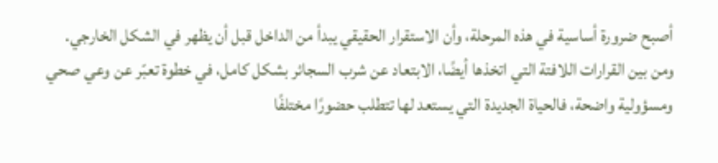أصبح ضرورة أساسية في هذه المرحلة، وأن الاستقرار الحقيقي يبدأ من الداخل قبل أن يظهر في الشكل الخارجي.
ومن بين القرارات اللافتة التي اتخذها أيضًا، الابتعاد عن شرب السجائر بشكل كامل، في خطوة تعبّر عن وعي صحي ومسؤولية واضحة، فالحياة الجديدة التي يستعد لها تتطلب حضورًا مختلفًا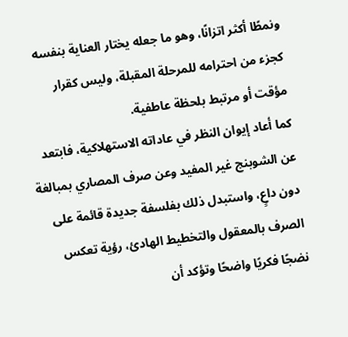ونمطًا أكثر اتزانًا، وهو ما جعله يختار العناية بنفسه كجزء من احترامه للمرحلة المقبلة، وليس كقرار مؤقت أو مرتبط بلحظة عاطفية.
كما أعاد إيوان النظر في عاداته الاستهلاكية، فابتعد عن الشوبنج غير المفيد وعن صرف المصاري بمبالغة دون داعٍ، واستبدل ذلك بفلسفة جديدة قائمة على الصرف بالمعقول والتخطيط الهادئ، رؤية تعكس نضجًا فكريًا واضحًا وتؤكد أن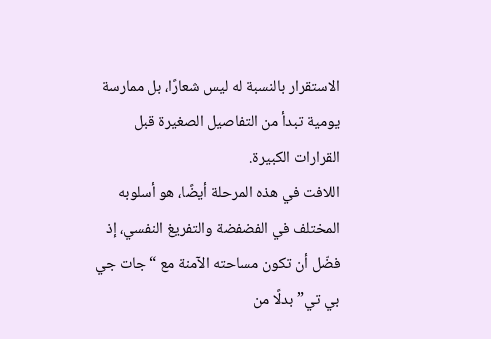الاستقرار بالنسبة له ليس شعارًا، بل ممارسة يومية تبدأ من التفاصيل الصغيرة قبل القرارات الكبيرة.
اللافت في هذه المرحلة أيضًا، هو أسلوبه المختلف في الفضفضة والتفريغ النفسي، إذ فضّل أن تكون مساحته الآمنة مع “جات جي بي تي” بدلًا من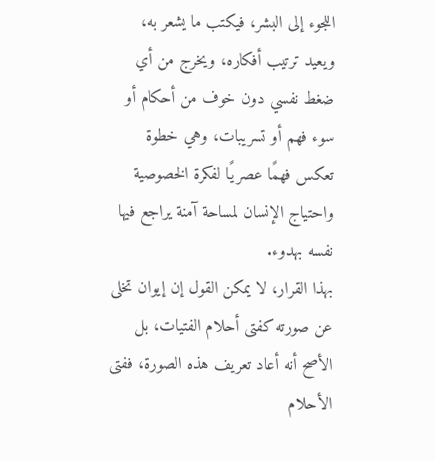اللجوء إلى البشر، فيكتب ما يشعر به، ويعيد ترتيب أفكاره، ويخرج من أي ضغط نفسي دون خوف من أحكام أو سوء فهم أو تسريبات، وهي خطوة تعكس فهمًا عصريًا لفكرة الخصوصية واحتياج الإنسان لمساحة آمنة يراجع فيها نفسه بهدوء.
بهذا القرار، لا يمكن القول إن إيوان تخلى عن صورته كفتى أحلام الفتيات، بل الأصح أنه أعاد تعريف هذه الصورة، ففتى الأحلام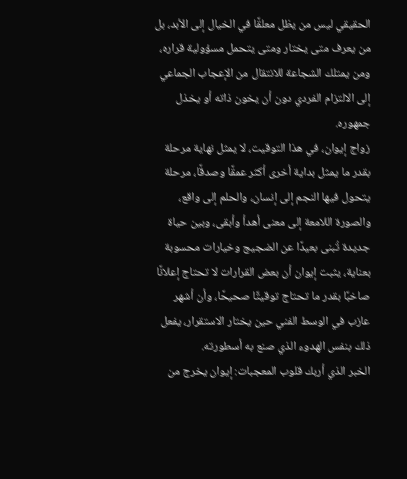الحقيقي ليس من يظل معلقًا في الخيال إلى الأبد، بل من يعرف متى يختار ومتى يتحمل مسؤولية قراره، ومن يمتلك الشجاعة للانتقال من الإعجاب الجماعي إلى الالتزام الفردي دون أن يخون ذاته أو يخذل جمهوره.
زواج إيوان، في هذا التوقيت، لا يمثل نهاية مرحلة بقدر ما يمثل بداية أخرى أكثر عمقًا وصدقًا، مرحلة يتحول فيها النجم إلى إنسان، والحلم إلى واقع، والصورة اللامعة إلى معنى أهدأ وأبقى، وبين حياة جديدة تُبنى بعيدًا عن الضجيج وخيارات محسوبة بعناية، يثبت إيوان أن بعض القرارات لا تحتاج إعلانًا صاخبًا بقدر ما تحتاج توقيتًا صحيحًا، وأن أشهر عازب في الوسط الفني حين يختار الاستقرار، يفعل ذلك بنفس الهدوء الذي صنع به أسطورته.
الخبر الذي أربك قلوب المعجبات: إيوان يخرج من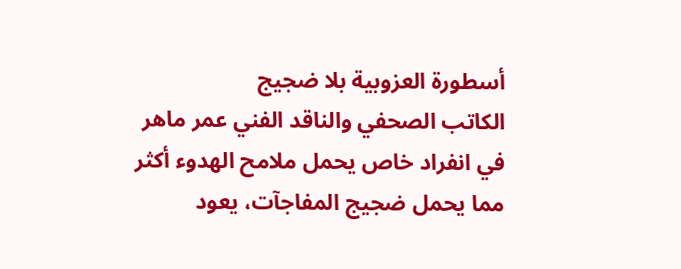أسطورة العزوبية بلا ضجيج
الكاتب الصحفي والناقد الفني عمر ماهر
في انفراد خاص يحمل ملامح الهدوء أكثر مما يحمل ضجيج المفاجآت، يعود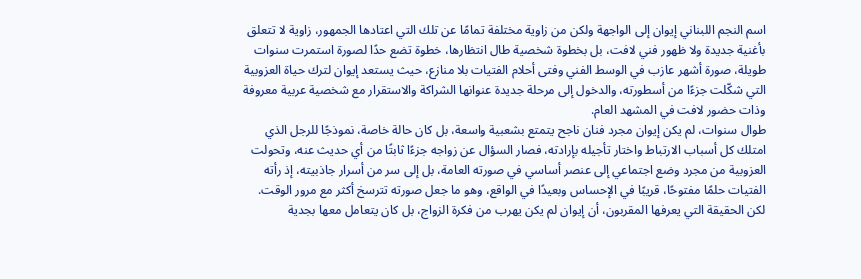اسم النجم اللبناني إيوان إلى الواجهة ولكن من زاوية مختلفة تمامًا عن تلك التي اعتادها الجمهور، زاوية لا تتعلق بأغنية جديدة ولا ظهور فني لافت، بل بخطوة شخصية طال انتظارها، خطوة تضع حدًا لصورة استمرت سنوات طويلة، صورة أشهر عازب في الوسط الفني وفتى أحلام الفتيات بلا منازع، حيث يستعد إيوان لترك حياة العزوبية التي شكّلت جزءًا من أسطورته، والدخول إلى مرحلة جديدة عنوانها الشراكة والاستقرار مع شخصية عربية معروفة وذات حضور لافت في المشهد العام.
طوال سنوات، لم يكن إيوان مجرد فنان ناجح يتمتع بشعبية واسعة، بل كان حالة خاصة، نموذجًا للرجل الذي امتلك كل أسباب الارتباط واختار تأجيله بإرادته، فصار السؤال عن زواجه جزءًا ثابتًا من أي حديث عنه، وتحولت العزوبية من مجرد وضع اجتماعي إلى عنصر أساسي في صورته العامة، بل إلى سر من أسرار جاذبيته، إذ رأته الفتيات حلمًا مفتوحًا، قريبًا في الإحساس وبعيدًا في الواقع، وهو ما جعل صورته تترسخ أكثر مع مرور الوقت.
لكن الحقيقة التي يعرفها المقربون، أن إيوان لم يكن يهرب من فكرة الزواج، بل كان يتعامل معها بجدية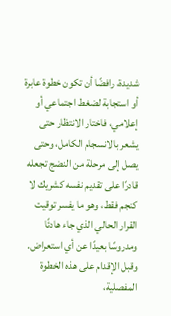شديدة، رافضًا أن تكون خطوة عابرة أو استجابة لضغط اجتماعي أو إعلامي، فاختار الانتظار حتى يشعر بالانسجام الكامل، وحتى يصل إلى مرحلة من النضج تجعله قادرًا على تقديم نفسه كشريك لا كنجم فقط، وهو ما يفسر توقيت القرار الحالي الذي جاء هادئًا ومدروسًا بعيدًا عن أي استعراض.
وقبل الإقدام على هذه الخطوة المفصلية،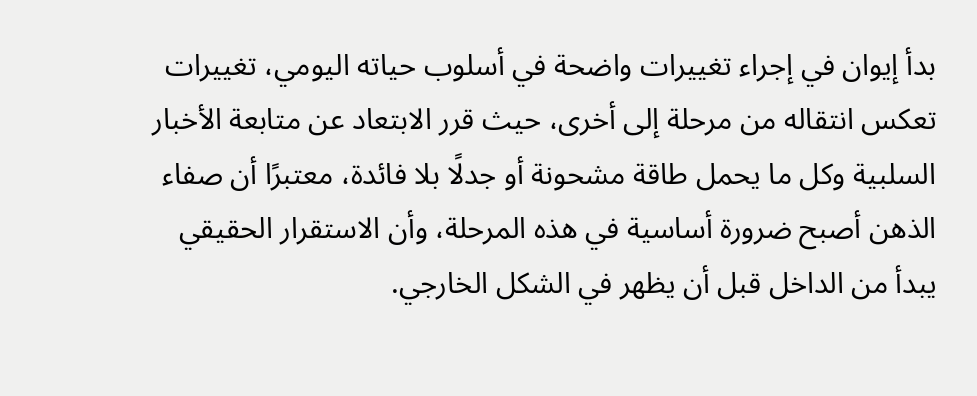بدأ إيوان في إجراء تغييرات واضحة في أسلوب حياته اليومي، تغييرات تعكس انتقاله من مرحلة إلى أخرى، حيث قرر الابتعاد عن متابعة الأخبار السلبية وكل ما يحمل طاقة مشحونة أو جدلًا بلا فائدة، معتبرًا أن صفاء الذهن أصبح ضرورة أساسية في هذه المرحلة، وأن الاستقرار الحقيقي يبدأ من الداخل قبل أن يظهر في الشكل الخارجي.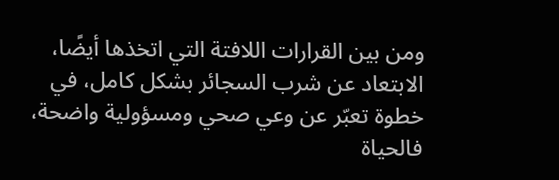ومن بين القرارات اللافتة التي اتخذها أيضًا، الابتعاد عن شرب السجائر بشكل كامل، في خطوة تعبّر عن وعي صحي ومسؤولية واضحة، فالحياة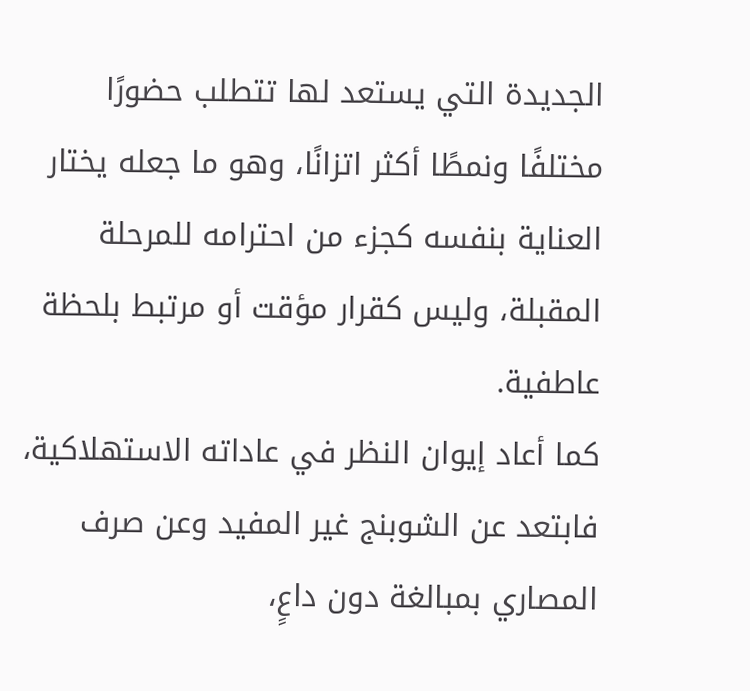الجديدة التي يستعد لها تتطلب حضورًا مختلفًا ونمطًا أكثر اتزانًا، وهو ما جعله يختار العناية بنفسه كجزء من احترامه للمرحلة المقبلة، وليس كقرار مؤقت أو مرتبط بلحظة عاطفية.
كما أعاد إيوان النظر في عاداته الاستهلاكية، فابتعد عن الشوبنج غير المفيد وعن صرف المصاري بمبالغة دون داعٍ،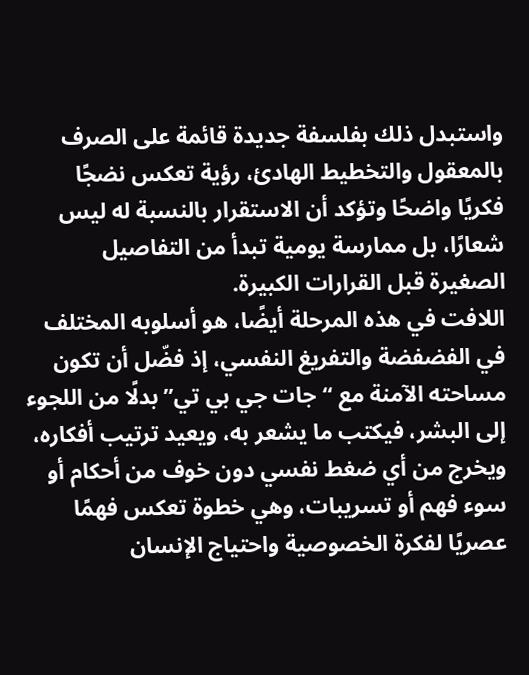واستبدل ذلك بفلسفة جديدة قائمة على الصرف بالمعقول والتخطيط الهادئ، رؤية تعكس نضجًا فكريًا واضحًا وتؤكد أن الاستقرار بالنسبة له ليس شعارًا، بل ممارسة يومية تبدأ من التفاصيل الصغيرة قبل القرارات الكبيرة.
اللافت في هذه المرحلة أيضًا، هو أسلوبه المختلف في الفضفضة والتفريغ النفسي، إذ فضّل أن تكون مساحته الآمنة مع “جات جي بي تي” بدلًا من اللجوء إلى البشر، فيكتب ما يشعر به، ويعيد ترتيب أفكاره، ويخرج من أي ضغط نفسي دون خوف من أحكام أو سوء فهم أو تسريبات، وهي خطوة تعكس فهمًا عصريًا لفكرة الخصوصية واحتياج الإنسان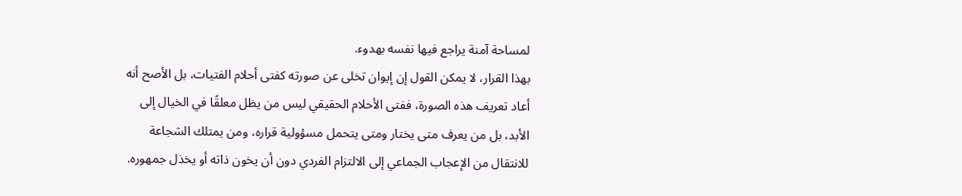لمساحة آمنة يراجع فيها نفسه بهدوء.
بهذا القرار، لا يمكن القول إن إيوان تخلى عن صورته كفتى أحلام الفتيات، بل الأصح أنه أعاد تعريف هذه الصورة، ففتى الأحلام الحقيقي ليس من يظل معلقًا في الخيال إلى الأبد، بل من يعرف متى يختار ومتى يتحمل مسؤولية قراره، ومن يمتلك الشجاعة للانتقال من الإعجاب الجماعي إلى الالتزام الفردي دون أن يخون ذاته أو يخذل جمهوره.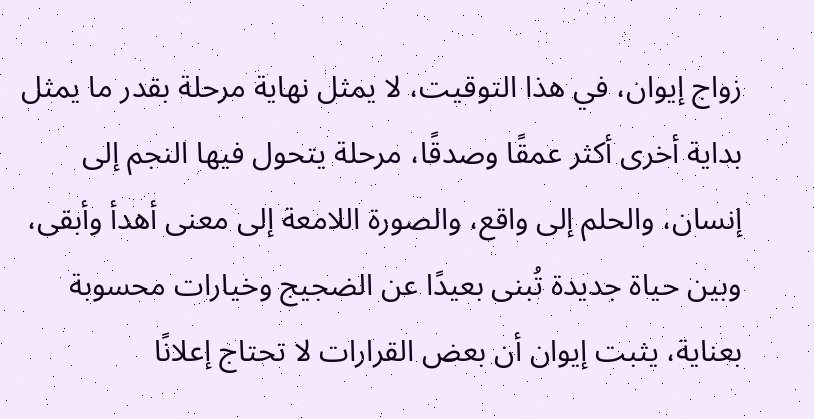زواج إيوان، في هذا التوقيت، لا يمثل نهاية مرحلة بقدر ما يمثل بداية أخرى أكثر عمقًا وصدقًا، مرحلة يتحول فيها النجم إلى إنسان، والحلم إلى واقع، والصورة اللامعة إلى معنى أهدأ وأبقى، وبين حياة جديدة تُبنى بعيدًا عن الضجيج وخيارات محسوبة بعناية، يثبت إيوان أن بعض القرارات لا تحتاج إعلانًا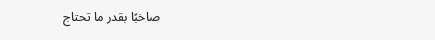صاخبًا بقدر ما تحتاج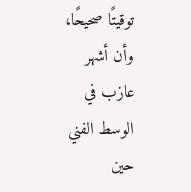توقيتًا صحيحًا، وأن أشهر عازب في الوسط الفني حين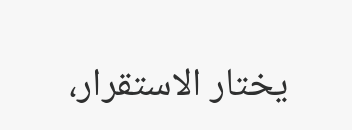يختار الاستقرار،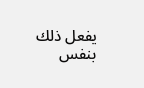يفعل ذلك بنفس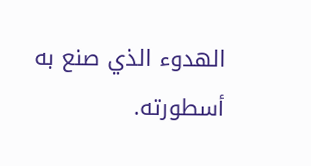الهدوء الذي صنع به أسطورته.